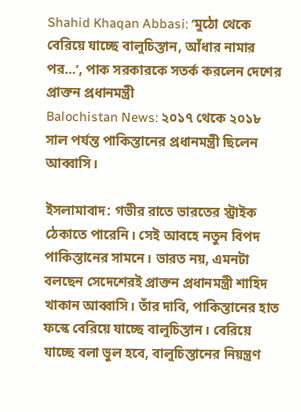Shahid Khaqan Abbasi: ‘মুঠো থেকে বেরিয়ে যাচ্ছে বালুচিস্তান, আঁধার নামার পর…’, পাক সরকারকে সতর্ক করলেন দেশের প্রাক্তন প্রধানমন্ত্রী
Balochistan News: ২০১৭ থেকে ২০১৮ সাল পর্যন্ত পাকিস্তানের প্রধানমন্ত্রী ছিলেন আব্বাসি।

ইসলামাবাদ: গভীর রাতে ভারতের স্ট্রাইক ঠেকাতে পারেনি। সেই আবহে নতুন বিপদ পাকিস্তানের সামনে। ভারত নয়, এমনটা বলছেন সেদেশেরই প্রাক্তন প্রধানমন্ত্রী শাহিদ খাকান আব্বাসি। তাঁর দাবি, পাকিস্তানের হাত ফস্কে বেরিয়ে যাচ্ছে বালুচিস্তান। বেরিয়ে যাচ্ছে বলা ভুল হবে, বালুচিস্তানের নিয়ন্ত্রণ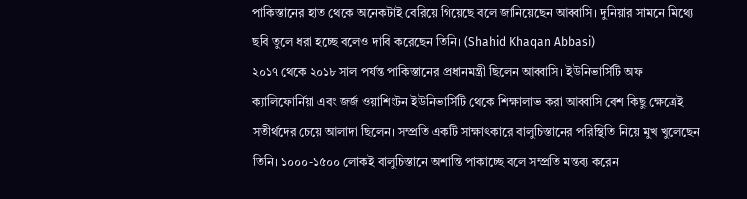পাকিস্তানের হাত থেকে অনেকটাই বেরিয়ে গিয়েছে বলে জানিয়েছেন আব্বাসি। দুনিয়ার সামনে মিথ্যে ছবি তুলে ধরা হচ্ছে বলেও দাবি করেছেন তিনি। (Shahid Khaqan Abbasi)
২০১৭ থেকে ২০১৮ সাল পর্যন্ত পাকিস্তানের প্রধানমন্ত্রী ছিলেন আব্বাসি। ইউনিভার্সিটি অফ ক্যালিফোর্নিয়া এবং জর্জ ওয়াশিংটন ইউনিভার্সিটি থেকে শিক্ষালাভ করা আব্বাসি বেশ কিছু ক্ষেত্রেই সতীর্থদের চেয়ে আলাদা ছিলেন। সম্প্রতি একটি সাক্ষাৎকারে বালুচিস্তানের পরিস্থিতি নিয়ে মুখ খুলেছেন তিনি। ১০০০-১৫০০ লোকই বালুচিস্তানে অশান্তি পাকাচ্ছে বলে সম্প্রতি মন্তব্য করেন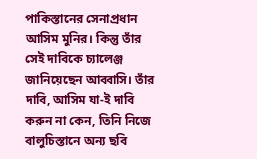পাকিস্তানের সেনাপ্রধান আসিম মুনির। কিন্তু তাঁর সেই দাবিকে চ্যালেঞ্জ জানিয়েছেন আব্বাসি। তাঁর দাবি, আসিম যা-ই দাবি করুন না কেন, তিনি নিজে বালুচিস্তানে অন্য ছবি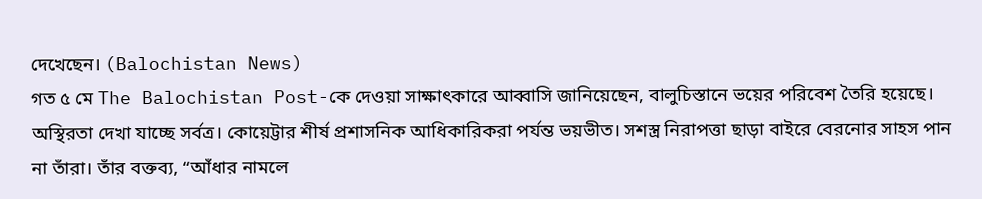দেখেছেন। (Balochistan News)
গত ৫ মে The Balochistan Post-কে দেওয়া সাক্ষাৎকারে আব্বাসি জানিয়েছেন, বালুচিস্তানে ভয়ের পরিবেশ তৈরি হয়েছে। অস্থিরতা দেখা যাচ্ছে সর্বত্র। কোয়েট্টার শীর্ষ প্রশাসনিক আধিকারিকরা পর্যন্ত ভয়ভীত। সশস্ত্র নিরাপত্তা ছাড়া বাইরে বেরনোর সাহস পান না তাঁরা। তাঁর বক্তব্য, “আঁধার নামলে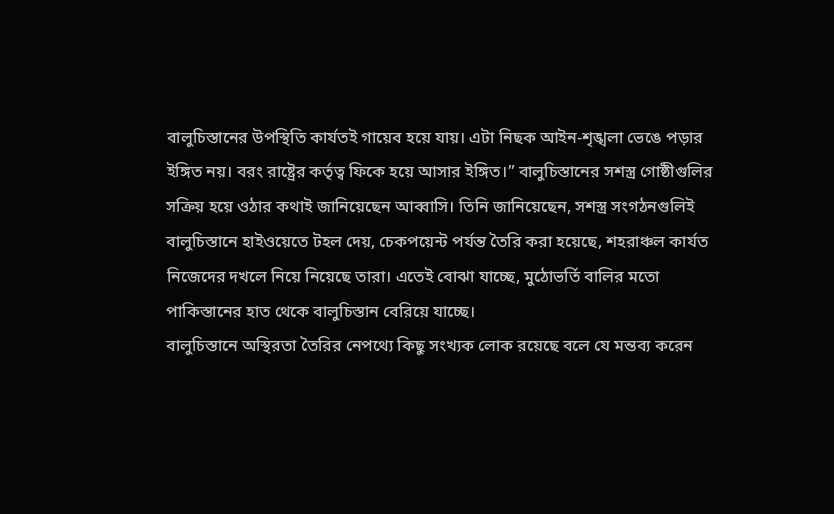বালুচিস্তানের উপস্থিতি কার্যতই গায়েব হয়ে যায়। এটা নিছক আইন-শৃঙ্খলা ভেঙে পড়ার ইঙ্গিত নয়। বরং রাষ্ট্রের কর্তৃত্ব ফিকে হয়ে আসার ইঙ্গিত।” বালুচিস্তানের সশস্ত্র গোষ্ঠীগুলির সক্রিয় হয়ে ওঠার কথাই জানিয়েছেন আব্বাসি। তিনি জানিয়েছেন, সশস্ত্র সংগঠনগুলিই বালুচিস্তানে হাইওয়েতে টহল দেয়, চেকপয়েন্ট পর্যন্ত তৈরি করা হয়েছে, শহরাঞ্চল কার্যত নিজেদের দখলে নিয়ে নিয়েছে তারা। এতেই বোঝা যাচ্ছে, মুঠোভর্তি বালির মতো পাকিস্তানের হাত থেকে বালুচিস্তান বেরিয়ে যাচ্ছে।
বালুচিস্তানে অস্থিরতা তৈরির নেপথ্যে কিছু সংখ্যক লোক রয়েছে বলে যে মন্তব্য করেন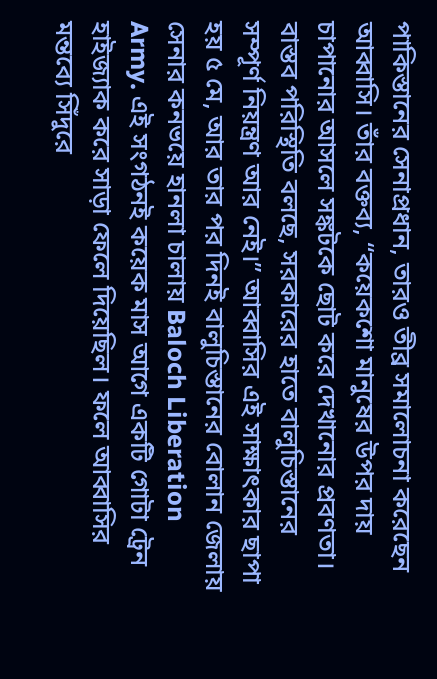পাকিস্তানের সেনাপ্রধান, তারও তীব্র সমালোচনা করেছেন আব্বাসি। তাঁর বক্তব্য, “কয়েকশো মানুষের উপর দায় চাপানোর আসলে সঙ্কটকে ছোট করে দেখানোর প্রবণতা। বাস্তব পরিস্থিতি বলছে, সরকারের হাতে বালুচিস্তানের সম্পূর্ণ নিয়ন্ত্রণ আর নেই।” আব্বাসির এই সাক্ষাৎকার ছাপা হয় ৫ মে, আর তার পর দিনই বালুচিস্তানের বোলান জেলায় সেনার কনভয়ে হানলা চালায় Baloch Liberation Army. এই সংগঠনই কয়েক মাস আগে একটি গোটা ট্রেন হাইজ্যাক করে সাড়া ফেলে দিয়েছিল। ফলে আব্বাসির মন্তব্যে সিঁদুরে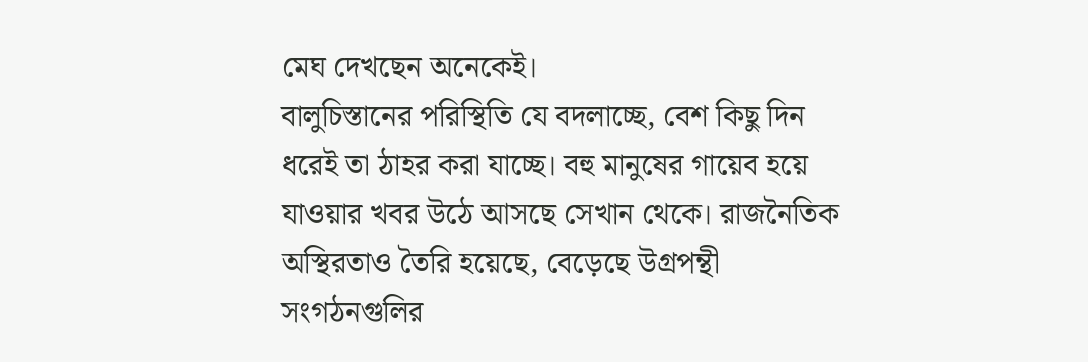মেঘ দেখছেন অনেকেই।
বালুচিস্তানের পরিস্থিতি যে বদলাচ্ছে, বেশ কিছু দিন ধরেই তা ঠাহর করা যাচ্ছে। বহু মানুষের গায়েব হয়ে যাওয়ার খবর উঠে আসছে সেখান থেকে। রাজনৈতিক অস্থিরতাও তৈরি হয়েছে, বেড়েছে উগ্রপন্থী সংগঠনগুলির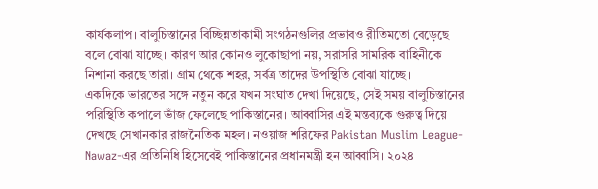কার্যকলাপ। বালুচিস্তানের বিচ্ছিন্নতাকামী সংগঠনগুলির প্রভাবও রীতিমতো বেড়েছে বলে বোঝা যাচ্ছে। কারণ আর কোনও লুকোছাপা নয়, সরাসরি সামরিক বাহিনীকে নিশানা করছে তারা। গ্রাম থেকে শহর, সর্বত্র তাদের উপস্থিতি বোঝা যাচ্ছে।
একদিকে ভারতের সঙ্গে নতুন করে যখন সংঘাত দেখা দিয়েছে, সেই সময় বালুচিস্তানের পরিস্থিতি কপালে ভাঁজ ফেলেছে পাকিস্তানের। আব্বাসির এই মন্তব্যকে গুরুত্ব দিয়ে দেখছে সেখানকার রাজনৈতিক মহল। নওয়াজ শরিফের Pakistan Muslim League-Nawaz-এর প্রতিনিধি হিসেবেই পাকিস্তানের প্রধানমন্ত্রী হন আব্বাসি। ২০২৪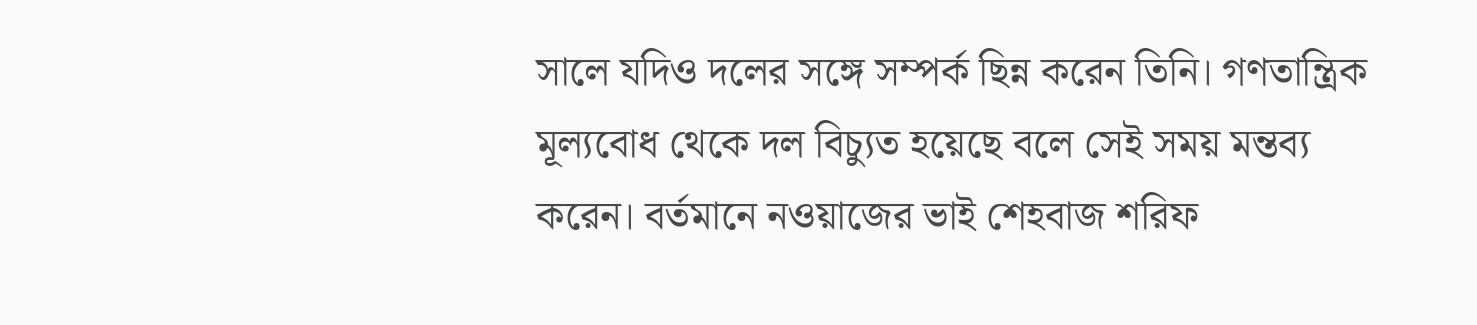সালে যদিও দলের সঙ্গে সম্পর্ক ছিন্ন করেন তিনি। গণতান্ত্রিক মূল্যবোধ থেকে দল বিচ্যুত হয়েছে বলে সেই সময় মন্তব্য করেন। বর্তমানে নওয়াজের ভাই শেহবাজ শরিফ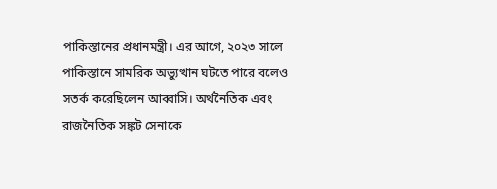পাকিস্তানের প্রধানমন্ত্রী। এর আগে, ২০২৩ সালে পাকিস্তানে সামরিক অভ্যুত্থান ঘটতে পারে বলেও সতর্ক করেছিলেন আব্বাসি। অর্থনৈতিক এবং রাজনৈতিক সঙ্কট সেনাকে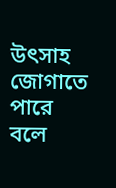উৎসাহ জোগাতে পারে বলে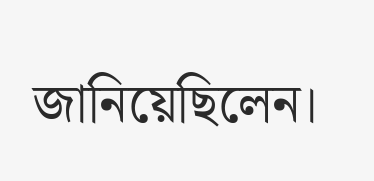জানিয়েছিলেন।